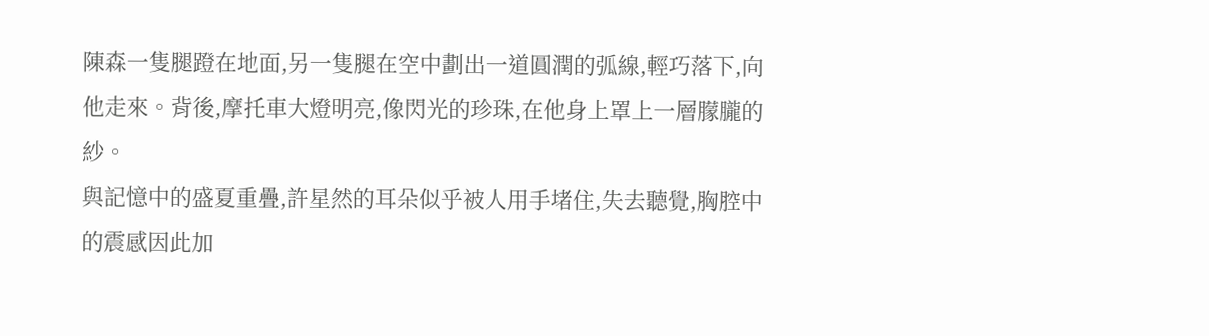陳森一隻腿蹬在地面,另一隻腿在空中劃出一道圓潤的弧線,輕巧落下,向他走來。背後,摩托車大燈明亮,像閃光的珍珠,在他身上罩上一層朦朧的紗。
與記憶中的盛夏重疊,許星然的耳朵似乎被人用手堵住,失去聽覺,胸腔中的震感因此加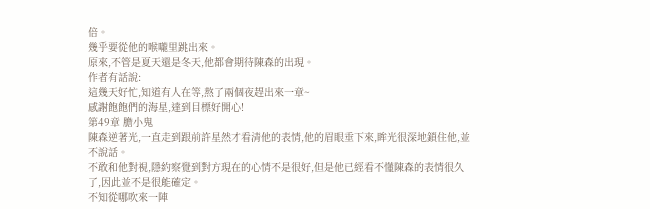倍。
幾乎要從他的喉嚨里跳出來。
原來,不管是夏天還是冬天,他都會期待陳森的出現。
作者有話說:
這幾天好忙,知道有人在等,熬了兩個夜趕出來一章~
感謝飽飽們的海星,達到目標好開心!
第49章 膽小鬼
陳森逆著光,一直走到跟前許星然才看清他的表情,他的眉眼垂下來,眸光很深地鎖住他,並不說話。
不敢和他對視,隱約察覺到對方現在的心情不是很好,但是他已經看不懂陳森的表情很久了,因此並不是很能確定。
不知從哪吹來一陣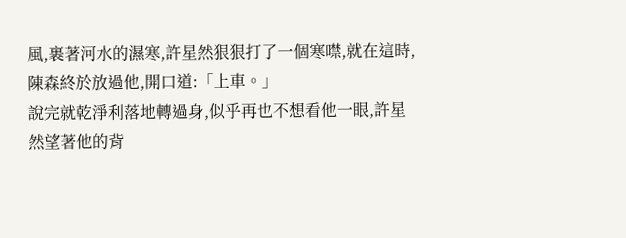風,裹著河水的濕寒,許星然狠狠打了一個寒噤,就在這時,陳森終於放過他,開口道:「上車。」
說完就乾淨利落地轉過身,似乎再也不想看他一眼,許星然望著他的背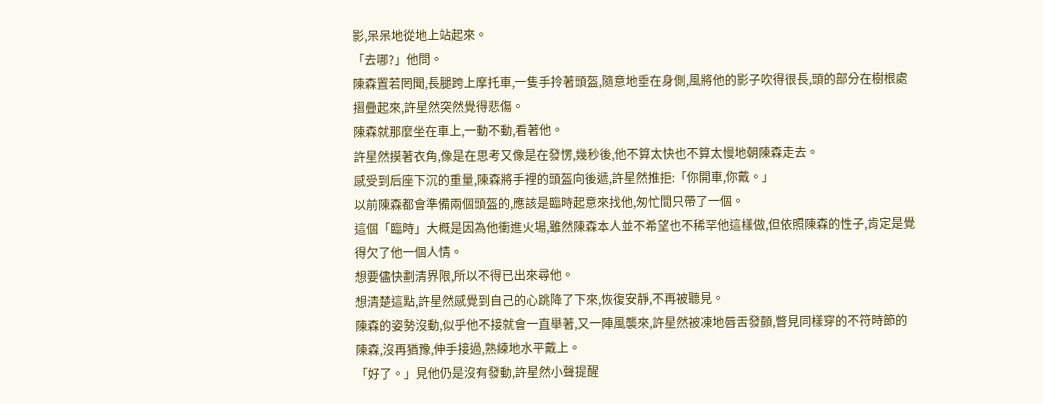影,呆呆地從地上站起來。
「去哪?」他問。
陳森置若罔聞,長腿跨上摩托車,一隻手拎著頭盔,隨意地垂在身側,風將他的影子吹得很長,頭的部分在樹根處摺疊起來,許星然突然覺得悲傷。
陳森就那麼坐在車上,一動不動,看著他。
許星然摸著衣角,像是在思考又像是在發愣,幾秒後,他不算太快也不算太慢地朝陳森走去。
感受到后座下沉的重量,陳森將手裡的頭盔向後遞,許星然推拒:「你開車,你戴。」
以前陳森都會準備兩個頭盔的,應該是臨時起意來找他,匆忙間只帶了一個。
這個「臨時」大概是因為他衝進火場,雖然陳森本人並不希望也不稀罕他這樣做,但依照陳森的性子,肯定是覺得欠了他一個人情。
想要儘快劃清界限,所以不得已出來尋他。
想清楚這點,許星然感覺到自己的心跳降了下來,恢復安靜,不再被聽見。
陳森的姿勢沒動,似乎他不接就會一直舉著,又一陣風襲來,許星然被凍地唇舌發顫,瞥見同樣穿的不符時節的陳森,沒再猶豫,伸手接過,熟練地水平戴上。
「好了。」見他仍是沒有發動,許星然小聲提醒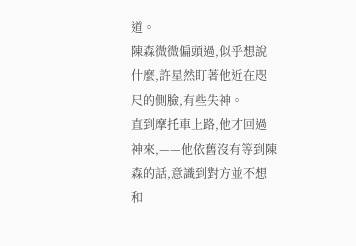道。
陳森微微偏頭過,似乎想說什麼,許星然盯著他近在咫尺的側臉,有些失神。
直到摩托車上路,他才回過神來,——他依舊沒有等到陳森的話,意識到對方並不想和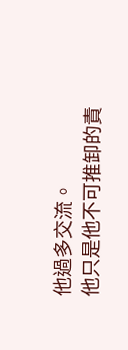他過多交流。
他只是他不可推卸的責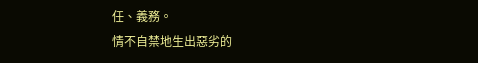任、義務。
情不自禁地生出惡劣的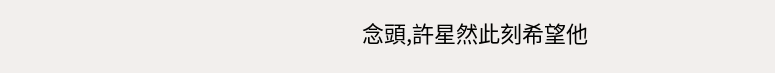念頭,許星然此刻希望他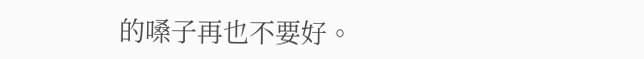的嗓子再也不要好。